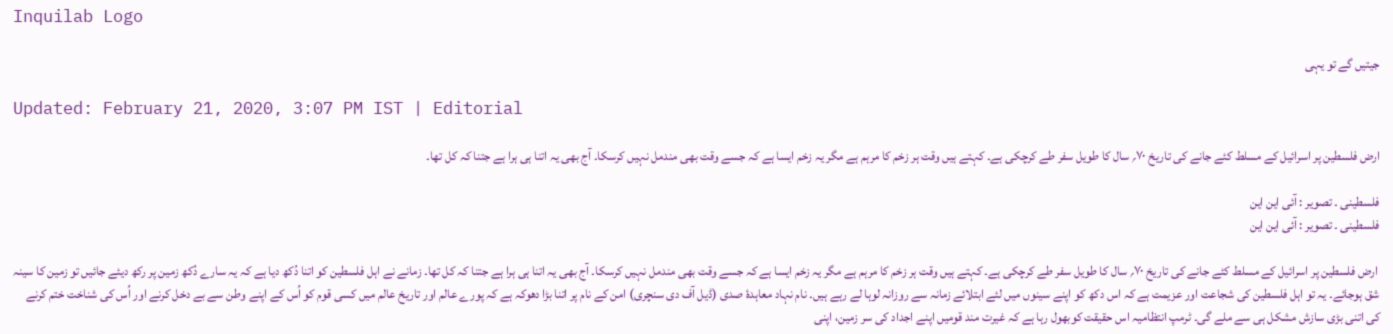Inquilab Logo

جیتیں گے تو یہی

Updated: February 21, 2020, 3:07 PM IST | Editorial

ارض فلسطین پر اسرائیل کے مسلط کئے جانے کی تاریخ ۷۰؍ سال کا طویل سفر طے کرچکی ہے۔ کہتے ہیں وقت ہر زخم کا مرہم ہے مگر یہ زخم ایسا ہے کہ جسے وقت بھی مندمل نہیں کرسکا۔ آج بھی یہ اتنا ہی ہرا ہے جتنا کہ کل تھا۔

فلسطینی ۔ تصویر : آئی این این
فلسطینی ۔ تصویر : آئی این این

 ارض فلسطین پر اسرائیل کے مسلط کئے جانے کی تاریخ ۷۰؍ سال کا طویل سفر طے کرچکی ہے۔ کہتے ہیں وقت ہر زخم کا مرہم ہے مگر یہ زخم ایسا ہے کہ جسے وقت بھی مندمل نہیں کرسکا۔ آج بھی یہ اتنا ہی ہرا ہے جتنا کہ کل تھا۔ زمانے نے اہل فلسطین کو اتنا دُکھ دیا ہے کہ یہ سارے دُکھ زمین پر رکھ دیئے جائیں تو زمین کا سینہ شق ہوجائے۔ یہ تو اہل فلسطین کی شجاعت اور عزیمت ہے کہ اس دکھ کو اپنے سینوں میں لئے ابتلائے زمانہ سے روزانہ لوہا لے رہے ہیں۔ نام نہاد معاہدۂ صدی (ڈیل آف دی سنچری) امن کے نام پر اتنا بڑا دھوکہ ہے کہ پورے عالم اور تاریخ عالم میں کسی قوم کو اُس کے اپنے وطن سے بے دخل کرنے اور اُس کی شناخت ختم کرنے کی اتنی بڑی سازش مشکل ہی سے ملے گی۔ ٹرمپ انتظامیہ اس حقیقت کوبھول رہا ہے کہ غیرت مند قومیں اپنے اجداد کی سر زمین، اپنی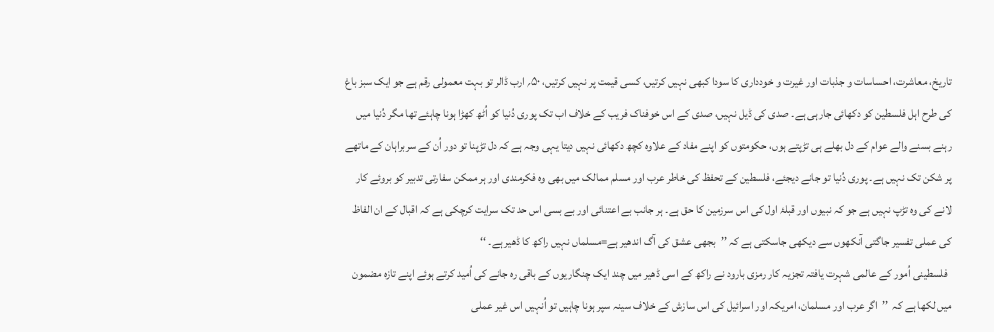تاریخ، معاشرت، احساسات و جذبات اور غیرت و خودداری کا سودا کبھی نہیں کرتیں، کسی قیمت پر نہیں کرتیں، ۵۰؍ ارب ڈالر تو بہت معمولی رقم ہے جو ایک سبز باغ کی طرح اہل فلسطین کو دکھائی جارہی ہے۔ صدی کی ڈیل نہیں، صدی کے اس خوفناک فریب کے خلاف اب تک پوری دُنیا کو اُٹھ کھڑا ہونا چاہئے تھا مگر دُنیا میں رہنے بسنے والے عوام کے دل بھلے ہی تڑپتے ہوں، حکومتوں کو اپنے مفاد کے علاوہ کچھ دکھائی نہیں دیتا یہی وجہ ہے کہ دل تڑپنا تو دور اُن کے سربراہان کے ماتھے پر شکن تک نہیں ہے۔ پوری دُنیا تو جانے دیجئے، فلسطین کے تحفظ کی خاطر عرب اور مسلم ممالک میں بھی وہ فکرمندی اور ہر ممکن سفارتی تدبیر کو بروئے کار لانے کی وہ تڑپ نہیں ہے جو کہ نبیوں اور قبلۂ اول کی اس سرزمین کا حق ہے۔ ہر جانب بے اعتنائی اور بے بسی اس حد تک سرایت کرچکی ہے کہ اقبال کے ان الفاظ کی عملی تفسیر جاگتی آنکھوں سے دیکھی جاسکتی ہے کہ ’’بجھی عشق کی آگ اندھیر ہے=مسلماں نہیں راکھ کا ڈھیر ہے۔ ‘‘
  فلسطینی اُمور کے عالمی شہرت یافتہ تجزیہ کار رمزی بارود نے راکھ کے اسی ڈھیر میں چند ایک چنگاریوں کے باقی رہ جانے کی اُمید کرتے ہوئے اپنے تازہ مضمون میں لکھا ہے کہ  ’’اگر عرب اور مسلمان، امریکہ اور اسرائیل کی اس سازش کے خلاف سینہ سپر ہونا چاہیں تو اُنہیں اس غیر عملی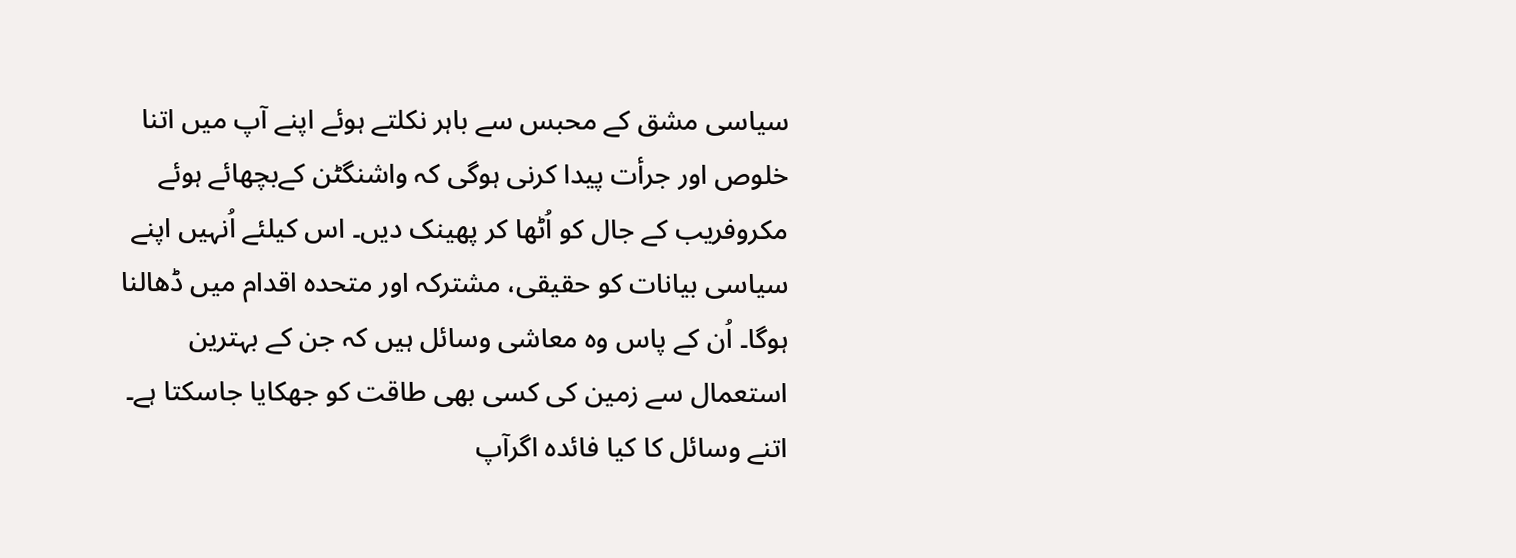سیاسی مشق کے محبس سے باہر نکلتے ہوئے اپنے آپ میں اتنا خلوص اور جرأت پیدا کرنی ہوگی کہ واشنگٹن کےبچھائے ہوئے مکروفریب کے جال کو اُٹھا کر پھینک دیں۔ اس کیلئے اُنہیں اپنے سیاسی بیانات کو حقیقی، مشترکہ اور متحدہ اقدام میں ڈھالنا ہوگا۔ اُن کے پاس وہ معاشی وسائل ہیں کہ جن کے بہترین استعمال سے زمین کی کسی بھی طاقت کو جھکایا جاسکتا ہے۔ اتنے وسائل کا کیا فائدہ اگرآپ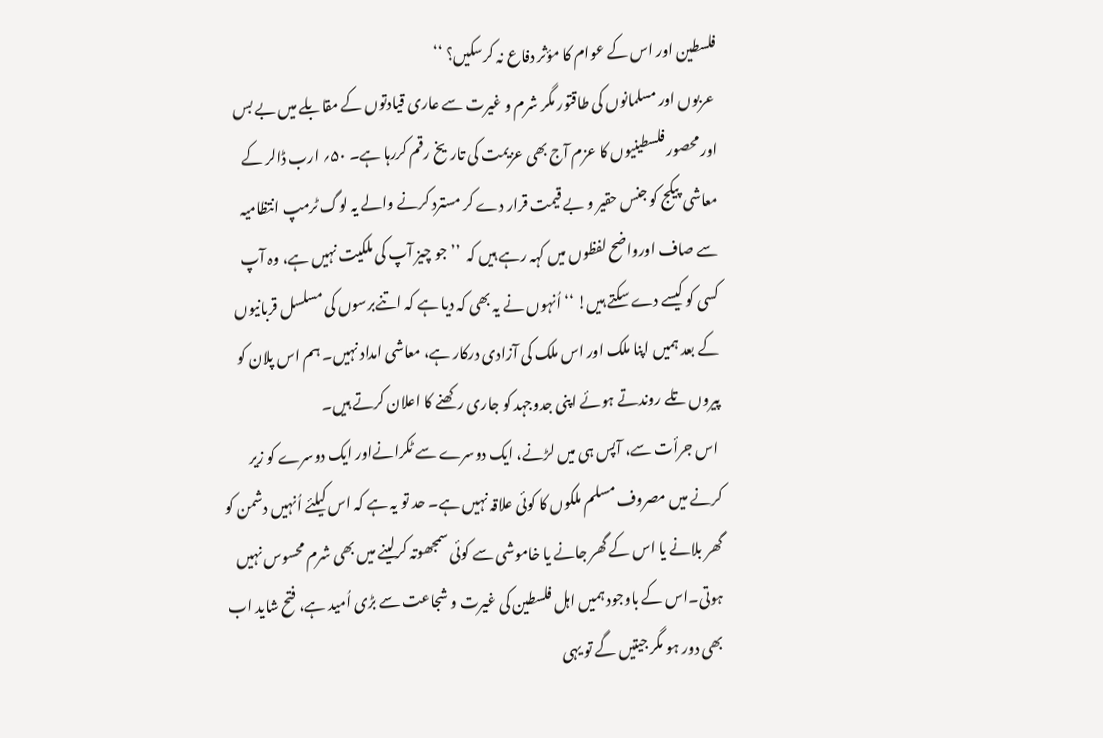فلسطین اور اس کے عوام کا مؤثر دفاع نہ کرسکیں؟ ‘‘
 عربوں اور مسلمانوں کی طاقتور مگر شرم و غیرت سے عاری قیادتوں کے مقابلے میں بے بس اور محصور فلسطینیوں کا عزم آج بھی عزیمت کی تاریخ رقم کررہا ہے۔ ۵۰؍ ارب ڈالر کے معاشی پیکج کو جنس حقیر و بے قیمت قرار دے کر مسترد کرنے والے یہ لوگ ٹرمپ انتظامیہ سے صاف اورواضح لفظوں میں کہہ رہے ہیں کہ  ’’جو چیز آپ کی ملکیت نہیں ہے، وہ آپ کسی کو کیسے دے سکتے ہیں! ‘‘ اُنہوں نے یہ بھی کہ دیا ہے کہ اتنےبرسوں کی مسلسل قربانیوں کے بعد ہمیں اپنا ملک اور اس ملک کی آزادی درکار ہے، معاشی امداد نہیں۔ ہم اس پلان کو پیروں تلے روندتے ہوئے اپنی جدوجہد کو جاری رکھنے کا اعلان کرتے ہیں۔
 اس جرأت سے، آپس ہی میں لڑنے، ایک دوسرے سے ٹکرانےاور ایک دوسرے کو زیر کرنے میں مصروف مسلم ملکوں کا کوئی علاقہ نہیں ہے۔ حد تو یہ ہے کہ اس کیلئے اُنہیں دشمن کو گھر بلانے یا اس کے گھر جانے یا خاموشی سے کوئی سمجھوتہ کرلینے میں بھی شرم محسوس نہیں ہوتی۔اس کے باوجود ہمیں اہل فلسطین کی غیرت و شجاعت سے بڑی اُمید ہے، فتح شاید اب بھی دور ہو مگر جیتیں گے تو یہی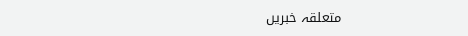متعلقہ خبریں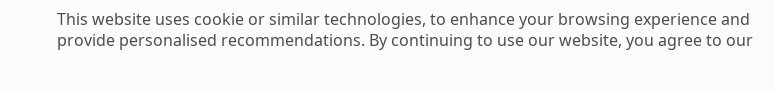This website uses cookie or similar technologies, to enhance your browsing experience and provide personalised recommendations. By continuing to use our website, you agree to our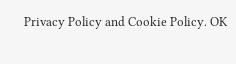Privacy Policy and Cookie Policy. OK